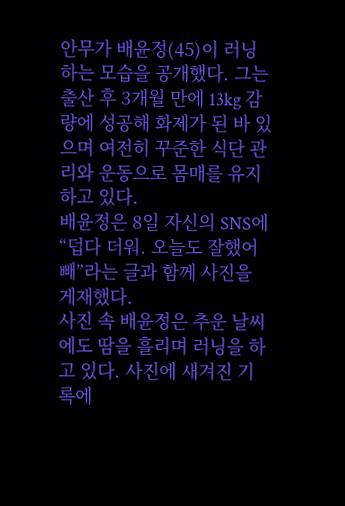안무가 배윤정(45)이 러닝하는 모습을 공개했다. 그는 출산 후 3개월 만에 13kg 감량에 성공해 화제가 된 바 있으며 여전히 꾸준한 식단 관리와 운동으로 몸매를 유지하고 있다.
배윤정은 8일 자신의 SNS에 “덥다 더워. 오늘도 잘했어 빼”라는 글과 함께 사진을 게재했다.
사진 속 배윤정은 추운 날씨에도 땀을 흘리며 러닝을 하고 있다. 사진에 새겨진 기록에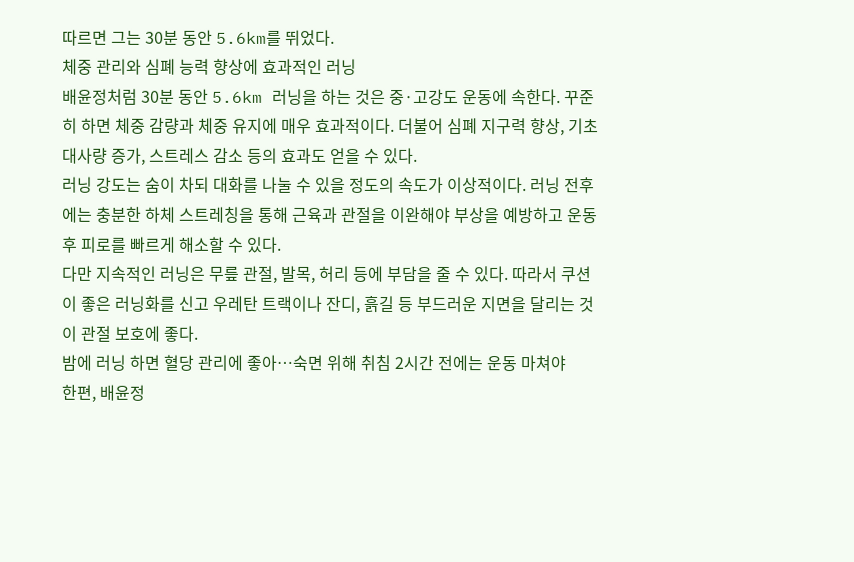따르면 그는 30분 동안 5.6km를 뛰었다.
체중 관리와 심폐 능력 향상에 효과적인 러닝
배윤정처럼 30분 동안 5.6km 러닝을 하는 것은 중·고강도 운동에 속한다. 꾸준히 하면 체중 감량과 체중 유지에 매우 효과적이다. 더불어 심폐 지구력 향상, 기초대사량 증가, 스트레스 감소 등의 효과도 얻을 수 있다.
러닝 강도는 숨이 차되 대화를 나눌 수 있을 정도의 속도가 이상적이다. 러닝 전후에는 충분한 하체 스트레칭을 통해 근육과 관절을 이완해야 부상을 예방하고 운동 후 피로를 빠르게 해소할 수 있다.
다만 지속적인 러닝은 무릎 관절, 발목, 허리 등에 부담을 줄 수 있다. 따라서 쿠션이 좋은 러닝화를 신고 우레탄 트랙이나 잔디, 흙길 등 부드러운 지면을 달리는 것이 관절 보호에 좋다.
밤에 러닝 하면 혈당 관리에 좋아…숙면 위해 취침 2시간 전에는 운동 마쳐야
한편, 배윤정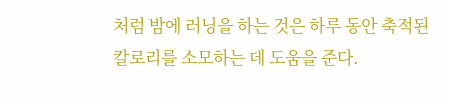처럼 밤에 러닝을 하는 것은 하루 동안 축적된 칼로리를 소모하는 데 도움을 준다.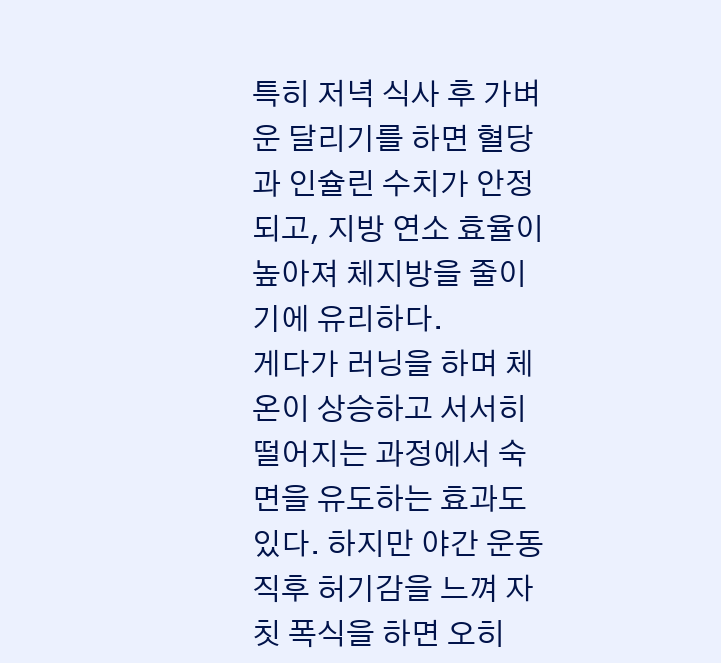특히 저녁 식사 후 가벼운 달리기를 하면 혈당과 인슐린 수치가 안정되고, 지방 연소 효율이 높아져 체지방을 줄이기에 유리하다.
게다가 러닝을 하며 체온이 상승하고 서서히 떨어지는 과정에서 숙면을 유도하는 효과도 있다. 하지만 야간 운동 직후 허기감을 느껴 자칫 폭식을 하면 오히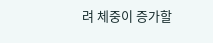려 체중이 증가할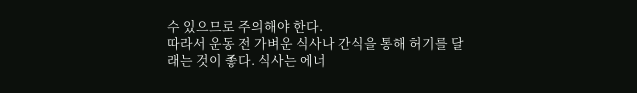수 있으므로 주의해야 한다.
따라서 운동 전 가벼운 식사나 간식을 통해 허기를 달래는 것이 좋다. 식사는 에너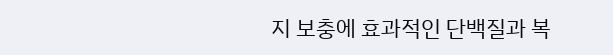지 보충에 효과적인 단백질과 복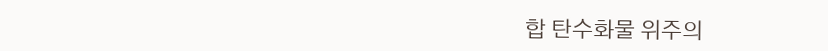합 탄수화물 위주의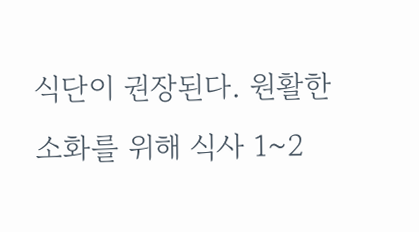식단이 권장된다. 원활한 소화를 위해 식사 1~2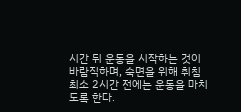시간 뒤 운동을 시작하는 것이 바람직하며, 숙면을 위해 취침 최소 2시간 전에는 운동을 마치도록 한다.